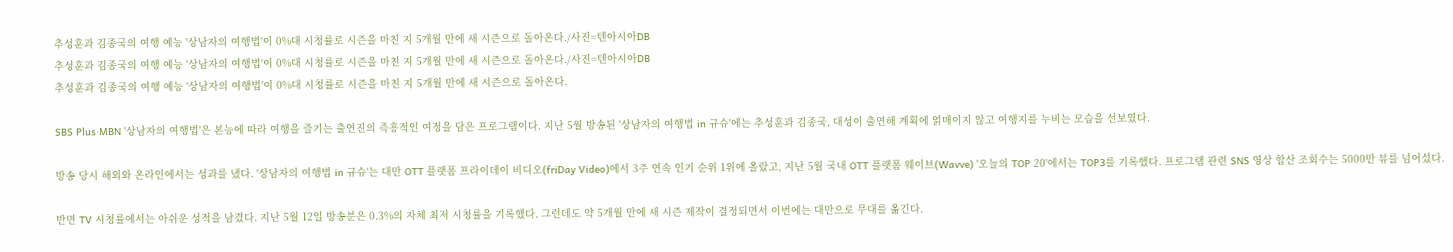추성훈과 김종국의 여행 예능 '상남자의 여행법'이 0%대 시청률로 시즌을 마친 지 5개월 만에 새 시즌으로 돌아온다./사진=텐아시아DB
추성훈과 김종국의 여행 예능 '상남자의 여행법'이 0%대 시청률로 시즌을 마친 지 5개월 만에 새 시즌으로 돌아온다./사진=텐아시아DB
추성훈과 김종국의 여행 예능 '상남자의 여행법'이 0%대 시청률로 시즌을 마친 지 5개월 만에 새 시즌으로 돌아온다.

SBS Plus·MBN '상남자의 여행법'은 본능에 따라 여행을 즐기는 출연진의 즉흥적인 여정을 담은 프로그램이다. 지난 5월 방송된 '상남자의 여행법 in 규슈'에는 추성훈과 김종국, 대성이 출연해 계획에 얽매이지 않고 여행지를 누비는 모습을 선보였다.

방송 당시 해외와 온라인에서는 성과를 냈다. '상남자의 여행법 in 규슈'는 대만 OTT 플랫폼 프라이데이 비디오(friDay Video)에서 3주 연속 인기 순위 1위에 올랐고, 지난 5월 국내 OTT 플랫폼 웨이브(Wavve) '오늘의 TOP 20'에서는 TOP3를 기록했다. 프로그램 관련 SNS 영상 합산 조회수는 5000만 뷰를 넘어섰다.

반면 TV 시청률에서는 아쉬운 성적을 남겼다. 지난 5월 12일 방송분은 0.3%의 자체 최저 시청률을 기록했다. 그런데도 약 5개월 만에 새 시즌 제작이 결정되면서 이번에는 대만으로 무대를 옮긴다.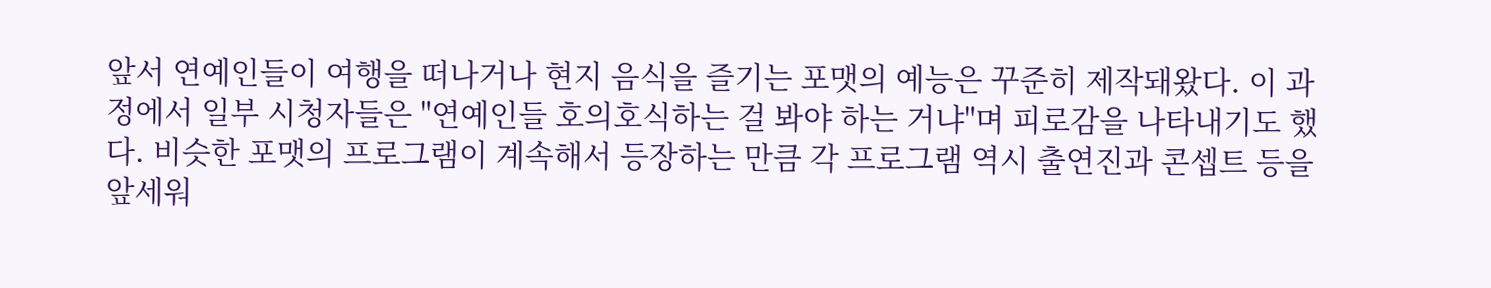앞서 연예인들이 여행을 떠나거나 현지 음식을 즐기는 포맷의 예능은 꾸준히 제작돼왔다. 이 과정에서 일부 시청자들은 "연예인들 호의호식하는 걸 봐야 하는 거냐"며 피로감을 나타내기도 했다. 비슷한 포맷의 프로그램이 계속해서 등장하는 만큼 각 프로그램 역시 출연진과 콘셉트 등을 앞세워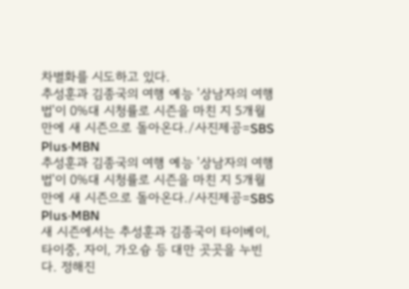차별화를 시도하고 있다.
추성훈과 김종국의 여행 예능 '상남자의 여행법'이 0%대 시청률로 시즌을 마친 지 5개월 만에 새 시즌으로 돌아온다./사진제공=SBS Plus·MBN
추성훈과 김종국의 여행 예능 '상남자의 여행법'이 0%대 시청률로 시즌을 마친 지 5개월 만에 새 시즌으로 돌아온다./사진제공=SBS Plus·MBN
새 시즌에서는 추성훈과 김종국이 타이베이, 타이중, 자이, 가오슝 등 대만 곳곳을 누빈다. 정해진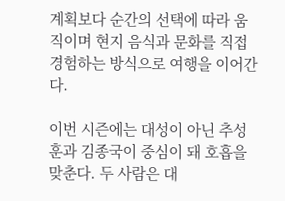계획보다 순간의 선택에 따라 움직이며 현지 음식과 문화를 직접 경험하는 방식으로 여행을 이어간다.

이번 시즌에는 대성이 아닌 추성훈과 김종국이 중심이 돼 호흡을 맞춘다. 두 사람은 대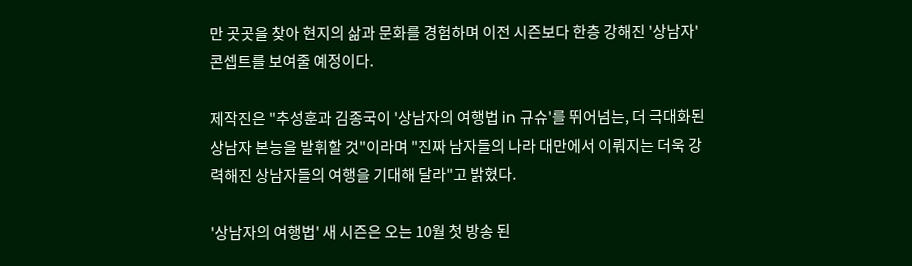만 곳곳을 찾아 현지의 삶과 문화를 경험하며 이전 시즌보다 한층 강해진 '상남자' 콘셉트를 보여줄 예정이다.

제작진은 "추성훈과 김종국이 '상남자의 여행법 in 규슈'를 뛰어넘는, 더 극대화된 상남자 본능을 발휘할 것"이라며 "진짜 남자들의 나라 대만에서 이뤄지는 더욱 강력해진 상남자들의 여행을 기대해 달라"고 밝혔다.

'상남자의 여행법' 새 시즌은 오는 10월 첫 방송 된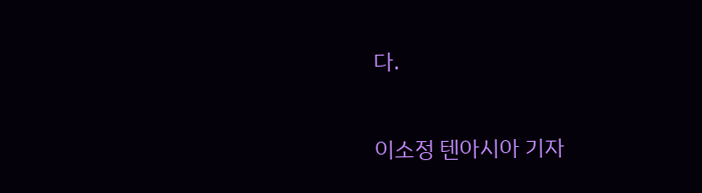다.

이소정 텐아시아 기자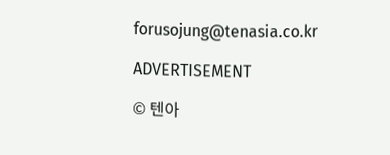forusojung@tenasia.co.kr

ADVERTISEMENT

© 텐아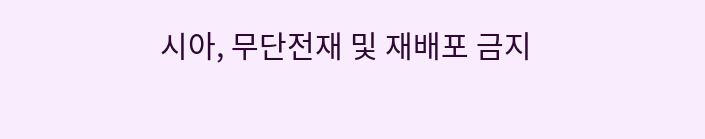시아, 무단전재 및 재배포 금지